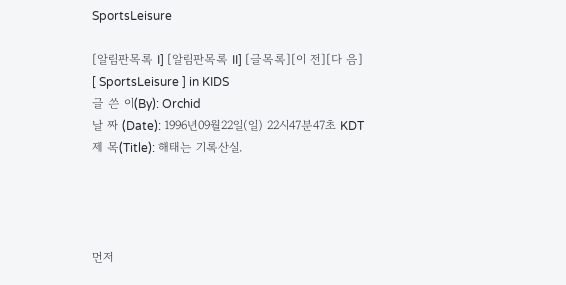SportsLeisure

[알림판목록 I] [알림판목록 II] [글목록][이 전][다 음]
[ SportsLeisure ] in KIDS
글 쓴 이(By): Orchid
날 짜 (Date): 1996년09월22일(일) 22시47분47초 KDT
제 목(Title): 해태는 기록산실.




먼저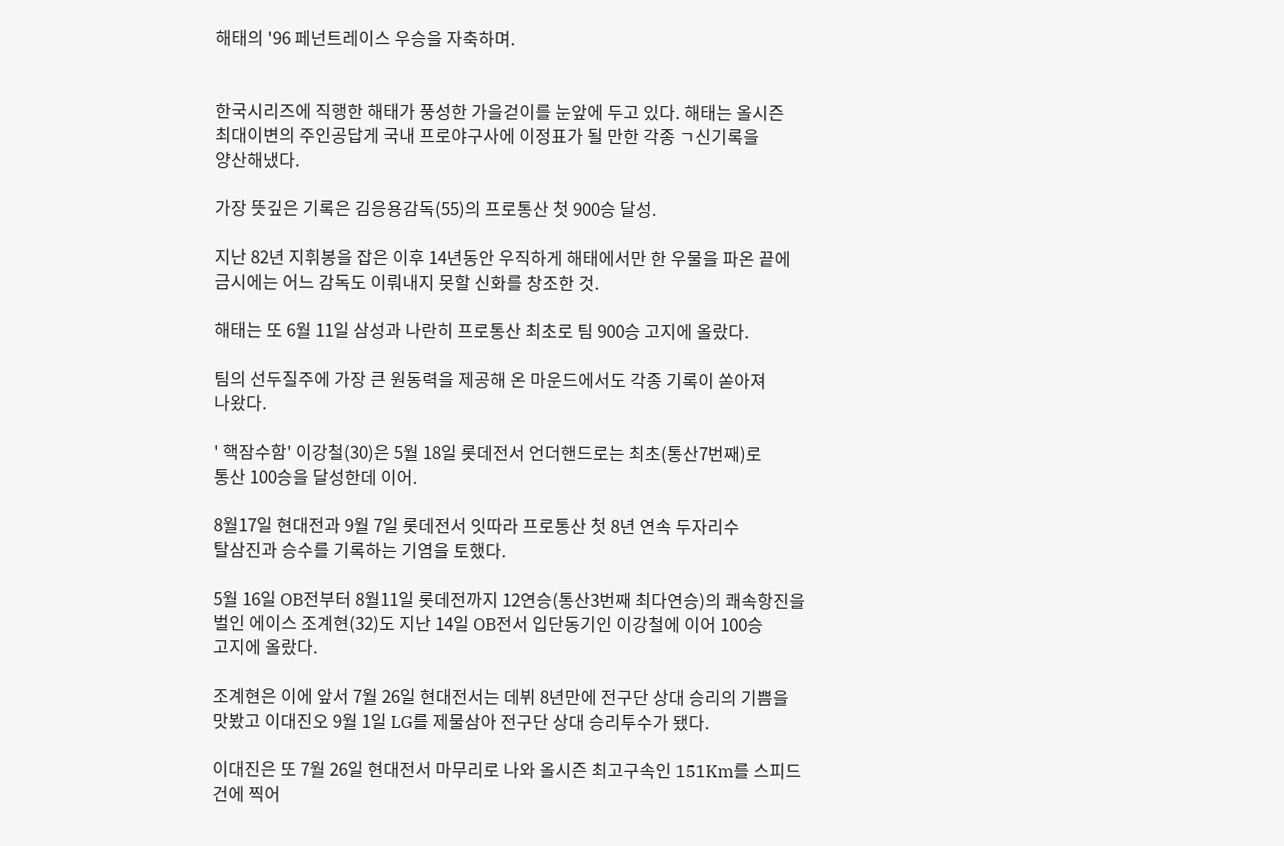해태의 '96 페넌트레이스 우승을 자축하며.


한국시리즈에 직행한 해태가 풍성한 가을걷이를 눈앞에 두고 있다. 해태는 올시즌
최대이변의 주인공답게 국내 프로야구사에 이정표가 될 만한 각종 ㄱ신기록을
양산해냈다.

가장 뜻깊은 기록은 김응용감독(55)의 프로통산 첫 900승 달성.

지난 82년 지휘봉을 잡은 이후 14년동안 우직하게 해태에서만 한 우물을 파온 끝에
금시에는 어느 감독도 이뤄내지 못할 신화를 창조한 것.

해태는 또 6월 11일 삼성과 나란히 프로통산 최초로 팀 900승 고지에 올랐다.

팀의 선두질주에 가장 큰 원동력을 제공해 온 마운드에서도 각종 기록이 쏟아져
나왔다.

' 핵잠수함' 이강철(30)은 5월 18일 롯데전서 언더핸드로는 최초(통산7번째)로
통산 100승을 달성한데 이어.

8월17일 현대전과 9월 7일 롯데전서 잇따라 프로통산 첫 8년 연속 두자리수
탈삼진과 승수를 기록하는 기염을 토했다.

5월 16일 OB전부터 8월11일 롯데전까지 12연승(통산3번째 최다연승)의 쾌속항진을
벌인 에이스 조계현(32)도 지난 14일 OB전서 입단동기인 이강철에 이어 100승
고지에 올랐다.

조계현은 이에 앞서 7월 26일 현대전서는 데뷔 8년만에 전구단 상대 승리의 기쁨을
맛봤고 이대진오 9월 1일 LG를 제물삼아 전구단 상대 승리투수가 됐다.

이대진은 또 7월 26일 현대전서 마무리로 나와 올시즌 최고구속인 151Km를 스피드
건에 찍어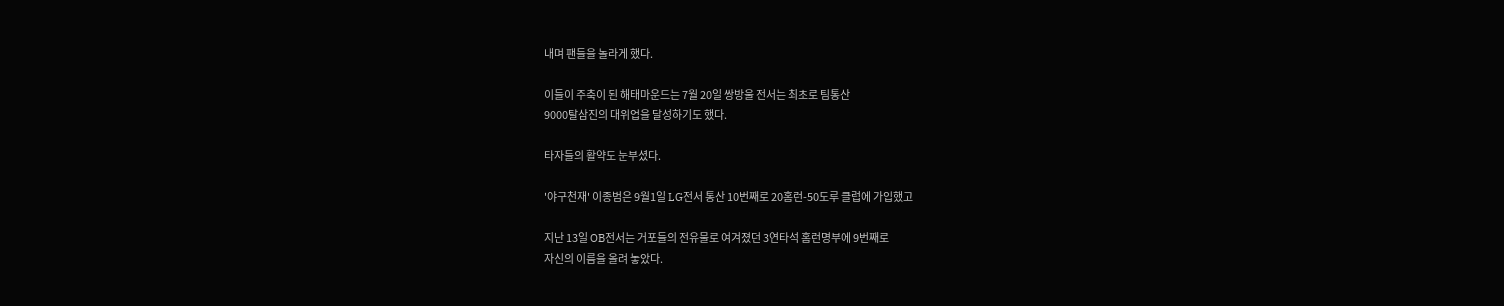내며 팬들을 놀라게 했다.

이들이 주축이 된 해태마운드는 7월 20일 쌍방울 전서는 최초로 팀통산
9000탈삼진의 대위업을 달성하기도 했다.

타자들의 활약도 눈부셨다.

'야구천재' 이종범은 9월1일 LG전서 통산 10번째로 20홈런-50도루 클럽에 가입했고

지난 13일 OB전서는 거포들의 전유물로 여겨졌던 3연타석 홈런명부에 9번째로
자신의 이름을 올려 놓았다.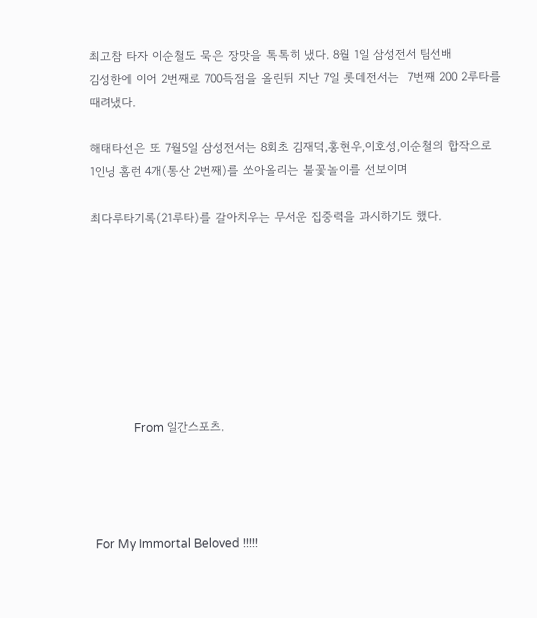최고참 타자 이순철도 묵은 장맛을 톡톡히 냈다. 8월 1일 삼성전서 팀선배
김성한에 이어 2번째로 700득점을 올린뒤 지난 7일 롯데전서는  7번째 200 2루타를
때려냈다.

해태타선은 또 7월5일 삼성전서는 8회초 김재덕,홍현우,이호성,이순철의 합작으로
1인닝 홈런 4개(통산 2번째)를 쏘아올리는 불꽃놀이를 선보이며

최다루타기록(21루타)를 갈아치우는 무서운 집중력을 과시하기도 했다.








              From 일간스포츠.




 For My Immortal Beloved !!!!!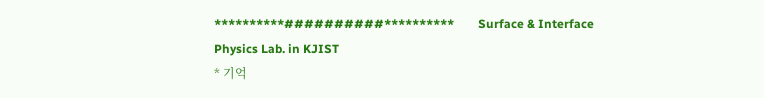**********##########**********        Surface & Interface Physics Lab. in KJIST
* 기억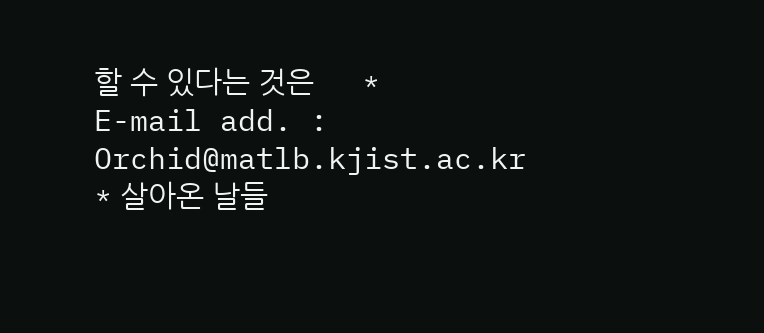할 수 있다는 것은      *        E-mail add. : Orchid@matlb.kjist.ac.kr
* 살아온 날들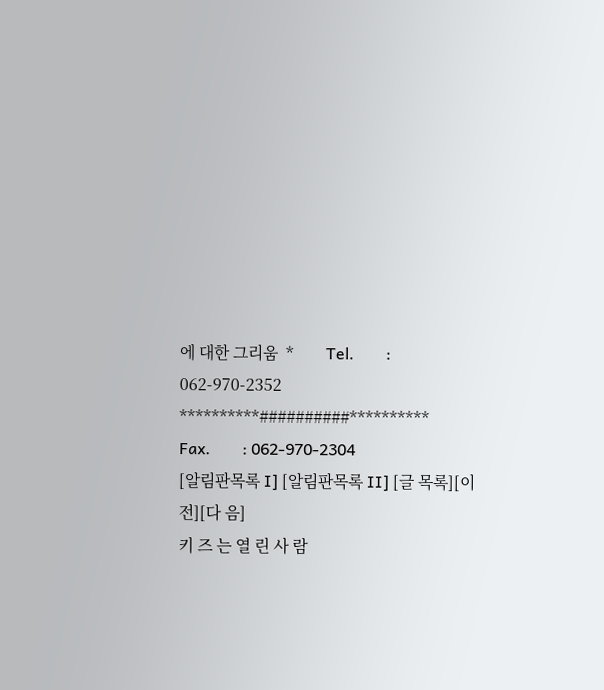에 대한 그리움  *        Tel.        : 062-970-2352
**********##########**********        Fax.        : 062-970-2304
[알림판목록 I] [알림판목록 II] [글 목록][이 전][다 음]
키 즈 는 열 린 사 람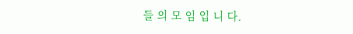들 의 모 임 입 니 다.